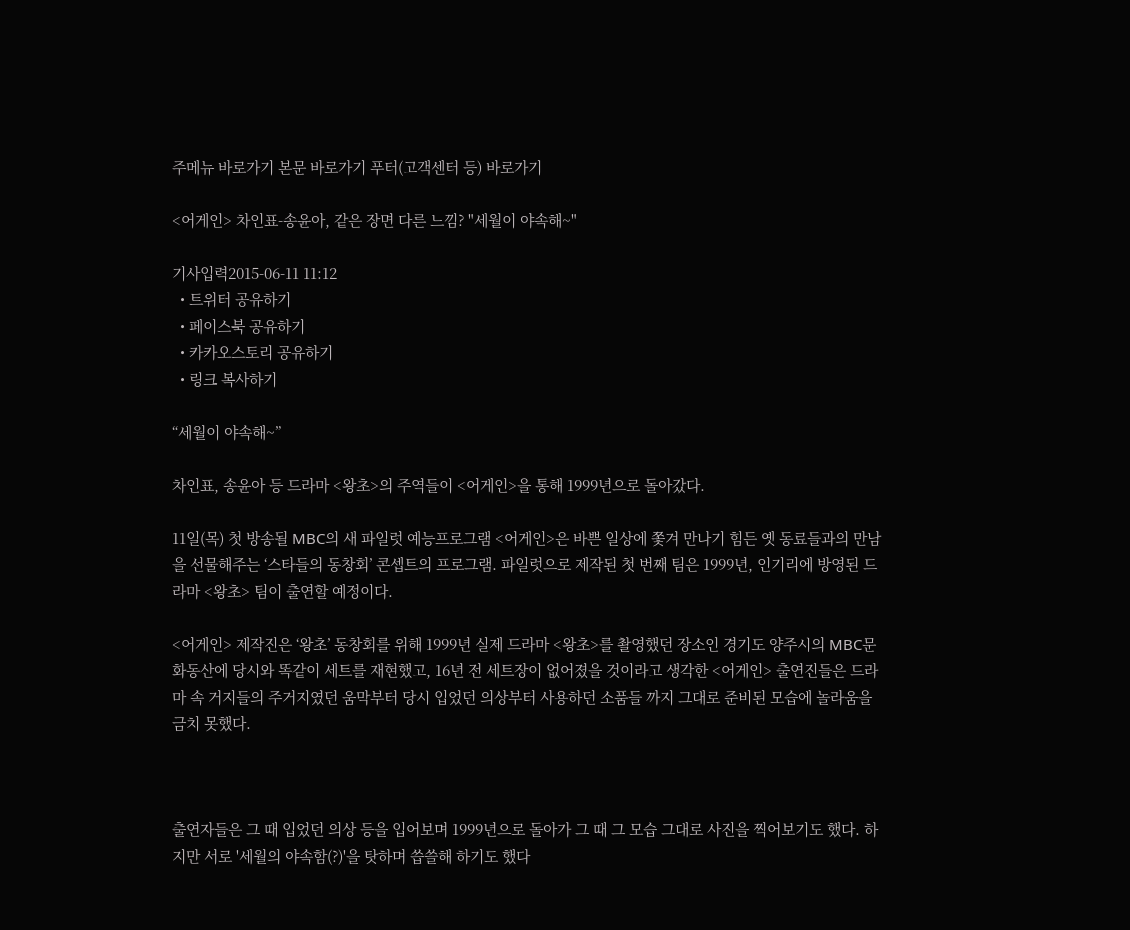주메뉴 바로가기 본문 바로가기 푸터(고객센터 등) 바로가기

<어게인> 차인표-송윤아, 같은 장면 다른 느낌? "세월이 야속해~"

기사입력2015-06-11 11:12
  • 트위터 공유하기
  • 페이스북 공유하기
  • 카카오스토리 공유하기
  • 링크 복사하기

“세월이 야속해~”

차인표, 송윤아 등 드라마 <왕초>의 주역들이 <어게인>을 통해 1999년으로 돌아갔다.

11일(목) 첫 방송될 MBC의 새 파일럿 예능프로그램 <어게인>은 바쁜 일상에 쫓겨 만나기 힘든 옛 동료들과의 만남을 선물해주는 ‘스타들의 동창회’ 콘셉트의 프로그램. 파일럿으로 제작된 첫 번째 팀은 1999년, 인기리에 방영된 드라마 <왕초> 팀이 출연할 예정이다.

<어게인> 제작진은 ‘왕초’ 동창회를 위해 1999년 실제 드라마 <왕초>를 촬영했던 장소인 경기도 양주시의 MBC문화동산에 당시와 똑같이 세트를 재현했고, 16년 전 세트장이 없어졌을 것이라고 생각한 <어게인> 출연진들은 드라마 속 거지들의 주거지였던 움막부터 당시 입었던 의상부터 사용하던 소품들 까지 그대로 준비된 모습에 놀라움을 금치 못했다.



출연자들은 그 때 입었던 의상 등을 입어보며 1999년으로 돌아가 그 때 그 모습 그대로 사진을 찍어보기도 했다. 하지만 서로 '세월의 야속함(?)'을 탓하며 씁쓸해 하기도 했다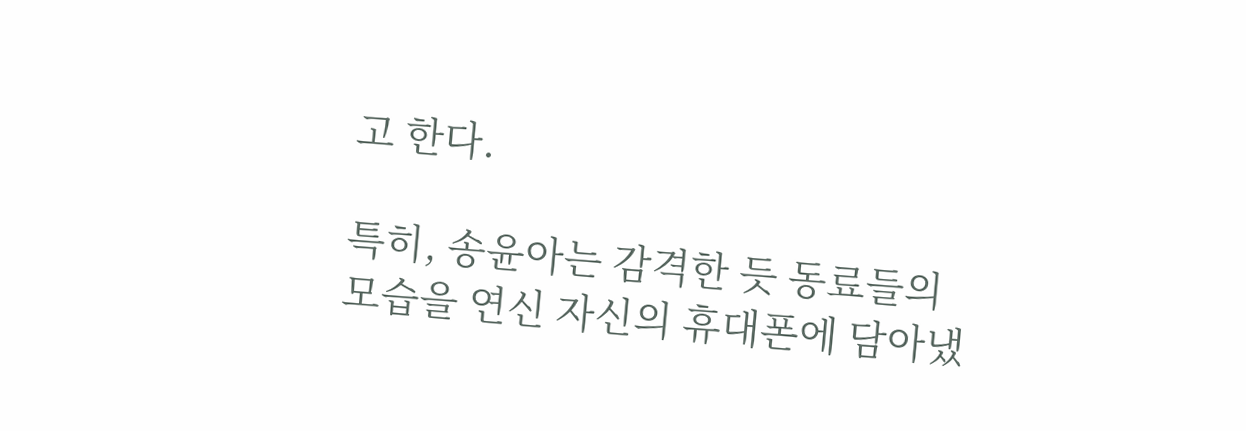고 한다.

특히, 송윤아는 감격한 듯 동료들의 모습을 연신 자신의 휴대폰에 담아냈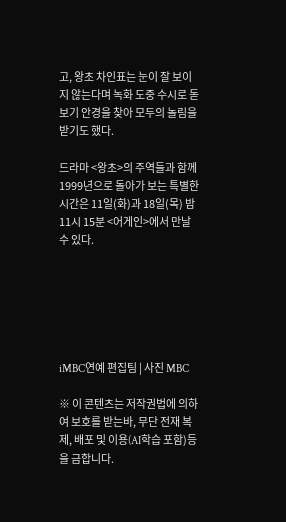고, 왕초 차인표는 눈이 잘 보이지 않는다며 녹화 도중 수시로 돋보기 안경을 찾아 모두의 놀림을 받기도 했다.

드라마 <왕초>의 주역들과 함께 1999년으로 돌아가 보는 특별한 시간은 11일(화)과 18일(목) 밤 11시 15분 <어게인>에서 만날 수 있다.






iMBC연예 편집팀 | 사진 MBC

※ 이 콘텐츠는 저작권법에 의하여 보호를 받는바, 무단 전재 복제, 배포 및 이용(AI학습 포함)등을 금합니다.